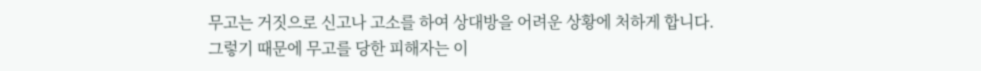무고는 거짓으로 신고나 고소를 하여 상대방을 어려운 상황에 처하게 합니다.
그렇기 때문에 무고를 당한 피해자는 이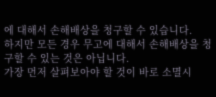에 대해서 손해배상을 청구할 수 있습니다.
하지만 모든 경우 무고에 대해서 손해배상을 청구할 수 있는 것은 아닙니다.
가장 먼저 살펴보아야 할 것이 바로 소멸시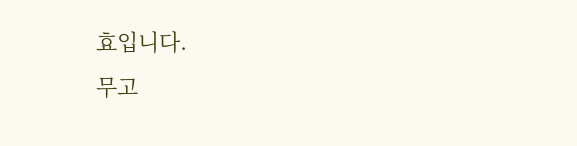효입니다.
무고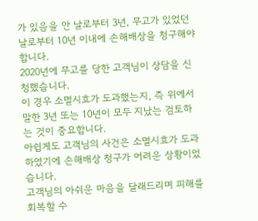가 있음을 안 날로부터 3년, 무고가 있었던 날로부터 10년 이내에 손해배상을 청구해야 합니다.
2020년에 무고를 당한 고객님이 상담을 신청했습니다.
이 경우 소멸시효가 도과했는지, 즉 위에서 말한 3년 또는 10년이 모두 지났는 검토하는 것이 중요합니다.
아쉽게도 고객님의 사건은 소멸시효가 도과하였기에 손해배상 청구가 어려운 상황이었습니다.
고객님의 아쉬운 마음을 달래드리며 피해를 회복할 수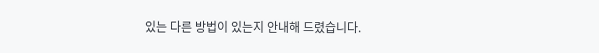있는 다른 방법이 있는지 안내해 드렸습니다.